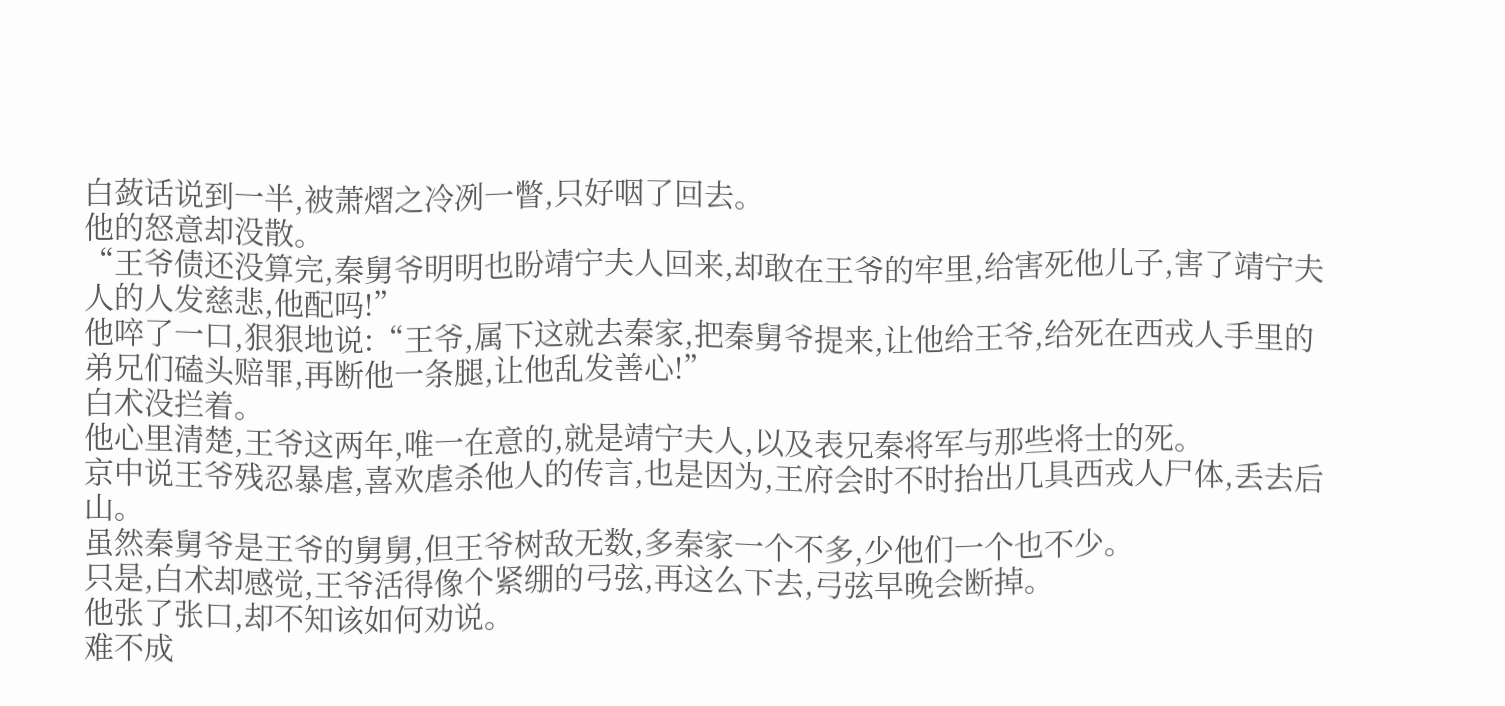白蔹话说到一半,被萧熠之冷冽一瞥,只好咽了回去。
他的怒意却没散。
“王爷债还没算完,秦舅爷明明也盼靖宁夫人回来,却敢在王爷的牢里,给害死他儿子,害了靖宁夫人的人发慈悲,他配吗!”
他啐了一口,狠狠地说:“王爷,属下这就去秦家,把秦舅爷提来,让他给王爷,给死在西戎人手里的弟兄们磕头赔罪,再断他一条腿,让他乱发善心!”
白术没拦着。
他心里清楚,王爷这两年,唯一在意的,就是靖宁夫人,以及表兄秦将军与那些将士的死。
京中说王爷残忍暴虐,喜欢虐杀他人的传言,也是因为,王府会时不时抬出几具西戎人尸体,丢去后山。
虽然秦舅爷是王爷的舅舅,但王爷树敌无数,多秦家一个不多,少他们一个也不少。
只是,白术却感觉,王爷活得像个紧绷的弓弦,再这么下去,弓弦早晚会断掉。
他张了张口,却不知该如何劝说。
难不成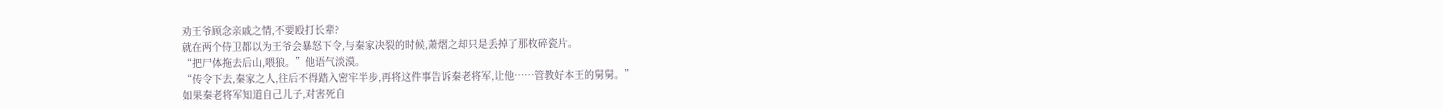劝王爷顾念亲戚之情,不要殴打长辈?
就在两个侍卫都以为王爷会暴怒下令,与秦家决裂的时候,萧熠之却只是丢掉了那枚碎瓷片。
“把尸体拖去后山,喂狼。”他语气淡漠。
“传令下去,秦家之人,往后不得踏入密牢半步,再将这件事告诉秦老将军,让他……管教好本王的舅舅。”
如果秦老将军知道自己儿子,对害死自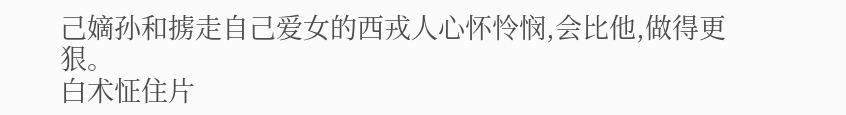己嫡孙和掳走自己爱女的西戎人心怀怜悯,会比他,做得更狠。
白术怔住片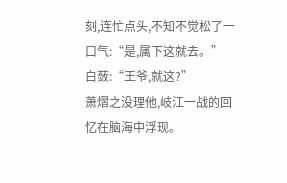刻,连忙点头,不知不觉松了一口气:“是,属下这就去。”
白蔹:“王爷,就这?”
萧熠之没理他,岐江一战的回忆在脑海中浮现。